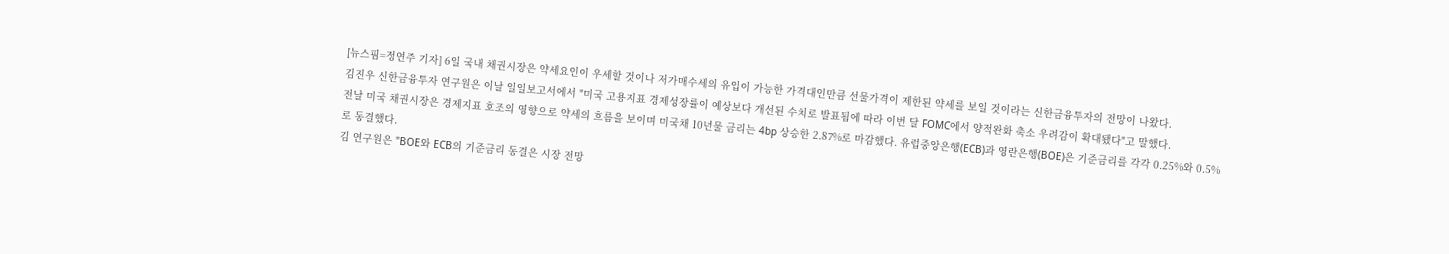[뉴스핌=정연주 기자] 6일 국내 채권시장은 약세요인이 우세할 것이나 저가매수세의 유입이 가능한 가격대인만큼 선물가격이 제한된 약세를 보일 것이라는 신한금융투자의 전망이 나왔다.
김진우 신한금융투자 연구원은 이날 일일보고서에서 "미국 고용지표 경제성장률이 예상보다 개선된 수치로 발표됨에 따라 이번 달 FOMC에서 양적완화 축소 우려감이 확대됐다"고 말했다.
전날 미국 채권시장은 경제지표 호조의 영향으로 약세의 흐름을 보이며 미국채 10년물 금리는 4bp 상승한 2.87%로 마감했다. 유럽중앙은행(ECB)과 영란은행(BOE)은 기준금리를 각각 0.25%와 0.5%로 동결했다.
김 연구원은 "BOE와 ECB의 기준금리 동결은 시장 전망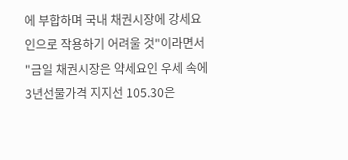에 부합하며 국내 채권시장에 강세요인으로 작용하기 어려울 것"이라면서 "금일 채권시장은 약세요인 우세 속에 3년선물가격 지지선 105.30은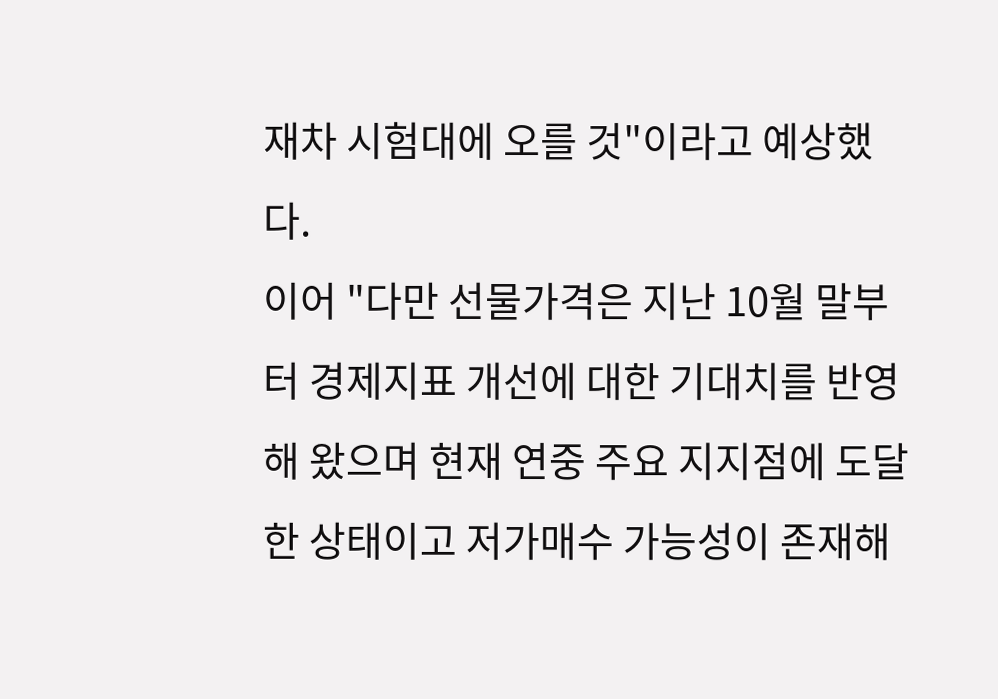재차 시험대에 오를 것"이라고 예상했다.
이어 "다만 선물가격은 지난 10월 말부터 경제지표 개선에 대한 기대치를 반영해 왔으며 현재 연중 주요 지지점에 도달한 상태이고 저가매수 가능성이 존재해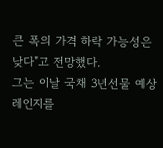큰 폭의 가격 하락 가능성은 낮다"고 전망했다.
그는 이날 국채 3년선물 예상 레인지를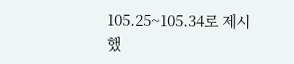105.25~105.34로 제시했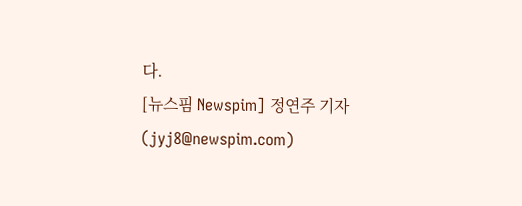다.
[뉴스핌 Newspim] 정연주 기자 (jyj8@newspim.com)